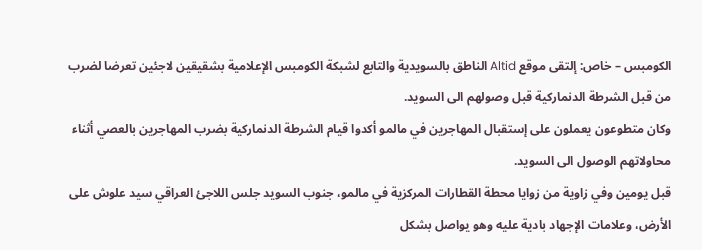الكومبس – خاص: إلتقى موقع Altid الناطق بالسويدية والتابع لشبكة الكومبس الإعلامية بشقيقين لاجئين تعرضا لضرب من قبل الشرطة الدنماركية قبل وصولهم الى السويد.
وكان متطوعون يعملون على إستقبال المهاجرين في مالمو أكدوا قيام الشرطة الدنماركية بضرب المهاجرين بالعصي أثناء محاولاتهم الوصول الى السويد.
قبل يومين وفي زاوية من زوايا محطة القطارات المركزية في مالمو، جنوب السويد جلس اللاجئ العراقي سيد علوش على الأرض، وعلامات الإجهاد بادية عليه وهو يواصل بشكل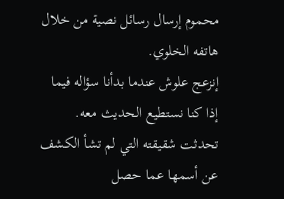محموم إرسال رسائل نصية من خلال هاتفه الخلوي.
إنزعج علوش عندما بدأنا سؤاله فيما إذا كنا نستطيع الحديث معه.
تحدثت شقيقته التي لم تشأ الكشف عن أسمها عما حصل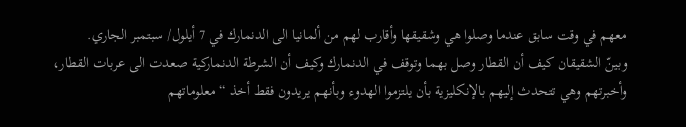معهم في وقت سابق عندما وصلوا هي وشقيقها وأقارب لهم من ألمانيا الى الدنمارك في 7 أيلول/ سبتمبر الجاري.
وبينّ الشقيقان كيف أن القطار وصل بهما وتوقف في الدنمارك وكيف أن الشرطة الدنماركية صعدت الى عربات القطار، وأخبرتهم وهي تتحدث إليهم بالإنكليزية بأن يلتزموا الهدوء وبأنهم يريدون فقط أخذ “معلوماتهم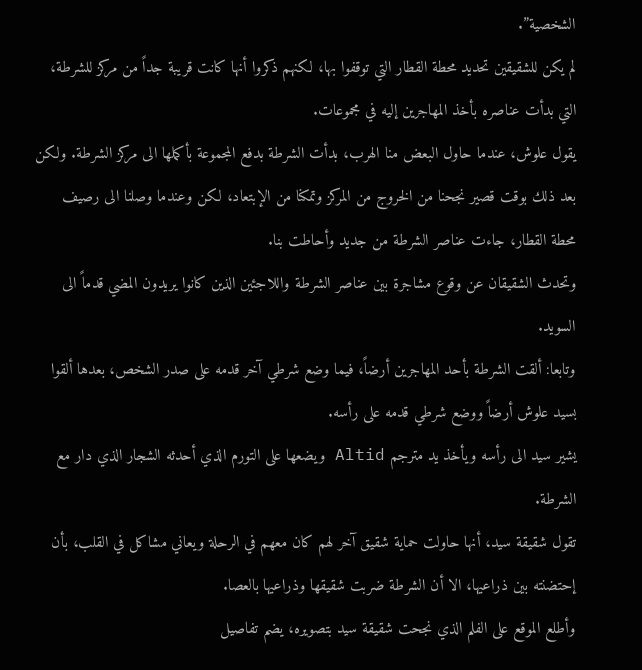الشخصية”.
لم يكن للشقيقين تحديد محطة القطار التي توقفوا بها، لكنهم ذكروا أنها كانت قريبة جداً من مركز للشرطة، التي بدأت عناصره بأخذ المهاجرين إليه في مجموعات.
يقول علوش، عندما حاول البعض منا الهرب، بدأت الشرطة بدفع المجموعة بأكملها الى مركز الشرطة. ولكن بعد ذلك بوقت قصير نجحنا من الخروج من المركز وتمكنا من الإبتعاد، لكن وعندما وصلنا الى رصيف محطة القطار، جاءت عناصر الشرطة من جديد وأحاطت بنا.
وتحدث الشقيقان عن وقوع مشاجرة بين عناصر الشرطة واللاجئين الذين كانوا يريدون المضي قدماً الى السويد.
وتابعا: ألقت الشرطة بأحد المهاجرين أرضاً، فيما وضع شرطي آخر قدمه على صدر الشخص، بعدها ألقوا بسيد علوش أرضاً ووضع شرطي قدمه على رأسه.
يشير سيد الى رأسه ويأخذ يد مترجم Altid ويضعها على التورم الذي أحدثه الشجار الذي دار مع الشرطة.
تقول شقيقة سيد، أنها حاولت حماية شقيق آخر لهم كان معهم في الرحلة ويعاني مشاكل في القلب، بأن إحتضنته بين ذراعيها، الا أن الشرطة ضربت شقيقها وذراعيها بالعصا.
وأطلع الموقع على الفلم الذي نجحت شقيقة سيد بتصويره، يضم تفاصيل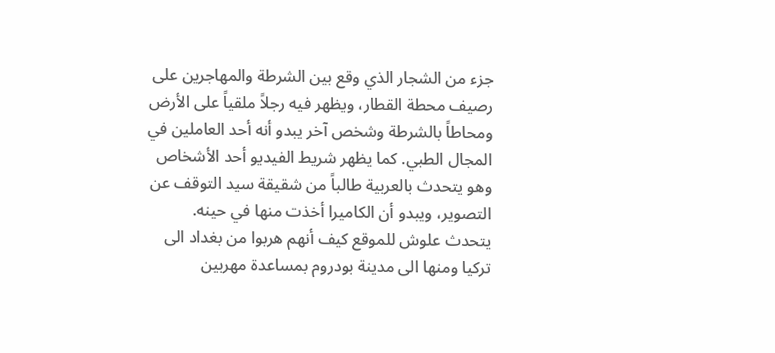جزء من الشجار الذي وقع بين الشرطة والمهاجرين على رصيف محطة القطار، ويظهر فيه رجلاً ملقياً على الأرض ومحاطاً بالشرطة وشخص آخر يبدو أنه أحد العاملين في المجال الطبي. كما يظهر شريط الفيديو أحد الأشخاص وهو يتحدث بالعربية طالباً من شقيقة سيد التوقف عن التصوير، ويبدو أن الكاميرا أخذت منها في حينه.
يتحدث علوش للموقع كيف أنهم هربوا من بغداد الى تركيا ومنها الى مدينة بودروم بمساعدة مهربين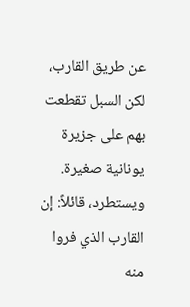عن طريق القارب، لكن السبل تقطعت بهم على جزيرة يونانية صغيرة.
ويستطرد، قائلاً: إن القارب الذي فروا منه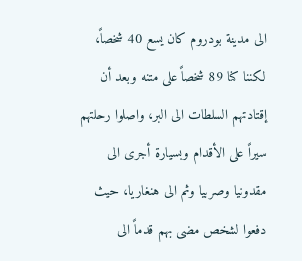الى مدينة بودروم كان يسع 40 شخصاً، لكننا كنا 89 شخصاً على متنه وبعد أن إقتادتهم السلطات الى البر، واصلوا رحلتهم سيراً على الأقدام وبسيارة أجرى الى مقدونيا وصربيا وثم الى هنغاريا، حيث دفعوا لشخص مضى بهم قدماً الى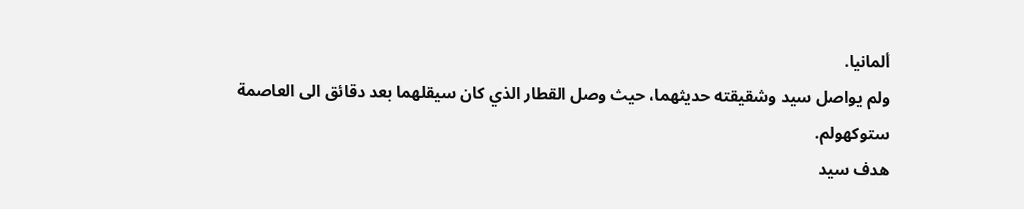ألمانيا.
ولم يواصل سيد وشقيقته حديثهما، حيث وصل القطار الذي كان سيقلهما بعد دقائق الى العاصمة ستوكهولم.
هدف سيد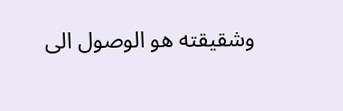وشقيقته هو الوصول الى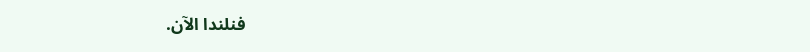فنلندا الآن.